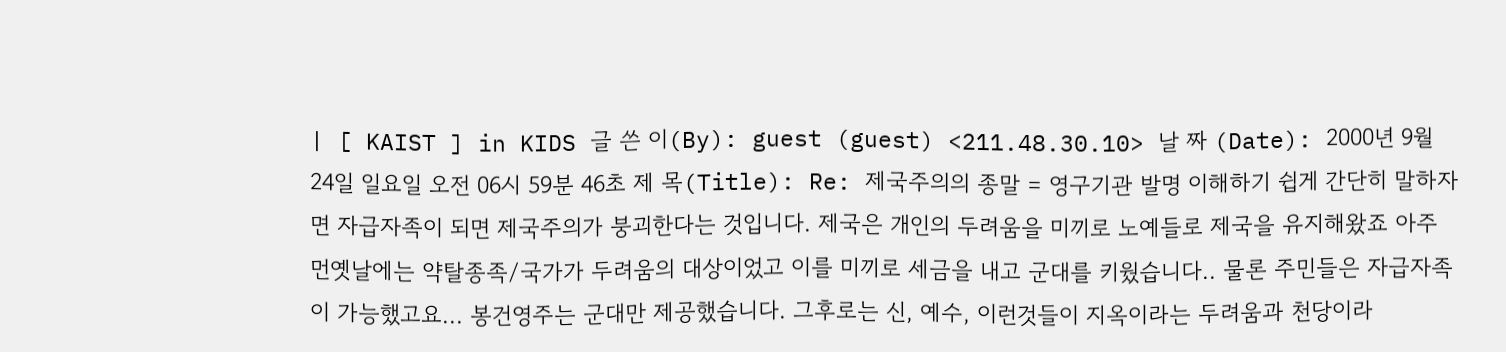| [ KAIST ] in KIDS 글 쓴 이(By): guest (guest) <211.48.30.10> 날 짜 (Date): 2000년 9월 24일 일요일 오전 06시 59분 46초 제 목(Title): Re: 제국주의의 종말 = 영구기관 발명 이해하기 쉽게 간단히 말하자면 자급자족이 되면 제국주의가 붕괴한다는 것입니다. 제국은 개인의 두려움을 미끼로 노예들로 제국을 유지해왔죠 아주 먼옛날에는 약탈종족/국가가 두려움의 대상이었고 이를 미끼로 세금을 내고 군대를 키웠습니다.. 물론 주민들은 자급자족이 가능했고요... 봉건영주는 군대만 제공했습니다. 그후로는 신, 예수, 이런것들이 지옥이라는 두려움과 천당이라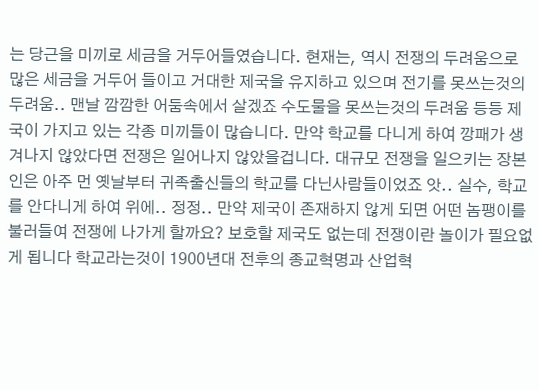는 당근을 미끼로 세금을 거두어들였습니다. 현재는, 역시 전쟁의 두려움으로 많은 세금을 거두어 들이고 거대한 제국을 유지하고 있으며 전기를 못쓰는것의 두려움.. 맨날 깜깜한 어둠속에서 살겠죠 수도물을 못쓰는것의 두려움 등등 제국이 가지고 있는 각종 미끼들이 많습니다. 만약 학교를 다니게 하여 깡패가 생겨나지 않았다면 전쟁은 일어나지 않았을겁니다. 대규모 전쟁을 일으키는 장본인은 아주 먼 옛날부터 귀족출신들의 학교를 다닌사람들이었죠 앗.. 실수, 학교를 안다니게 하여 위에.. 정정.. 만약 제국이 존재하지 않게 되면 어떤 놈팽이를 불러들여 전쟁에 나가게 할까요? 보호할 제국도 없는데 전쟁이란 놀이가 필요없게 됩니다 학교라는것이 1900년대 전후의 종교혁명과 산업혁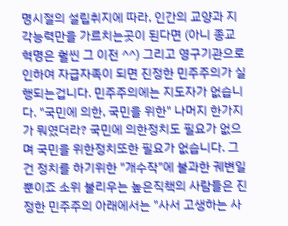명시절의 설립취지에 따라, 인간의 교양과 지각능력만을 가르치는곳이 된다면 (아니 종교혁명은 훨씬 그 이전 ^^) 그리고 영구기관으로 인하여 자급자족이 되면 진정한 민주주의가 실행되는겁니다. 민주주의에는 지도자가 없습니다. "국민에 의한, 국민을 위한" 나머지 한가지가 뭐였더라? 국민에 의한정치도 필요가 없으며 국민을 위한정치또한 필요가 없습니다. 그건 정치를 하기위한 "개수작"에 불과한 궤변일 뿐이죠 소위 불리우는 높은직책의 사람들은 진정한 민주주의 아래에서는 "사서 고생하는 사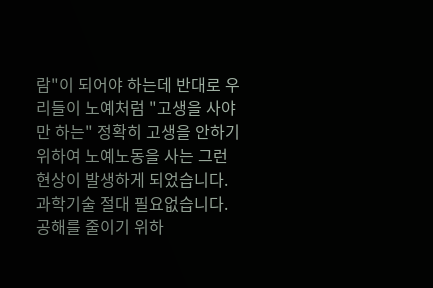람"이 되어야 하는데 반대로 우리들이 노예처럼 "고생을 사야만 하는" 정확히 고생을 안하기 위하여 노예노동을 사는 그런 현상이 발생하게 되었습니다. 과학기술 절대 필요없습니다. 공해를 줄이기 위하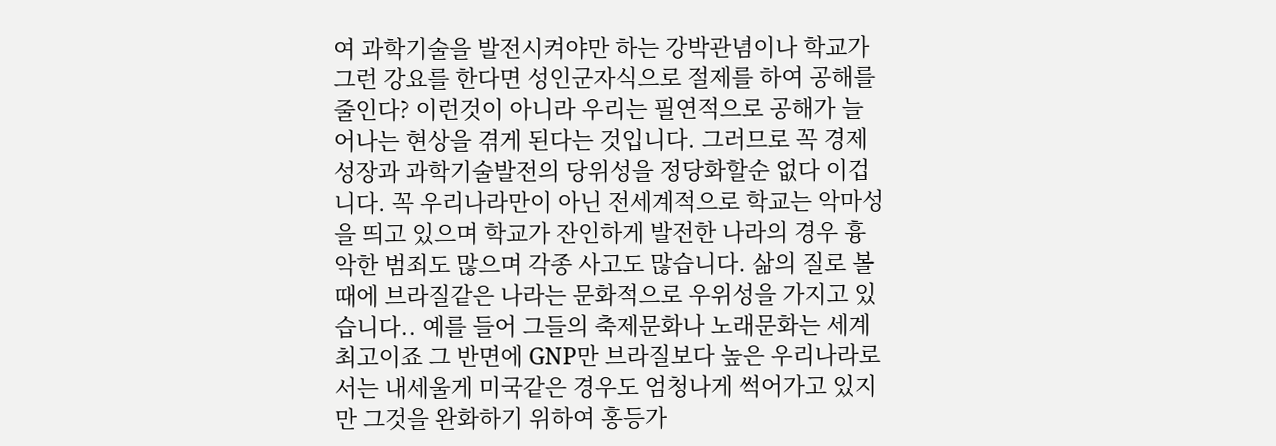여 과학기술을 발전시켜야만 하는 강박관념이나 학교가 그런 강요를 한다면 성인군자식으로 절제를 하여 공해를 줄인다? 이런것이 아니라 우리는 필연적으로 공해가 늘어나는 현상을 겪게 된다는 것입니다. 그러므로 꼭 경제성장과 과학기술발전의 당위성을 정당화할순 없다 이겁니다. 꼭 우리나라만이 아닌 전세계적으로 학교는 악마성을 띄고 있으며 학교가 잔인하게 발전한 나라의 경우 흉악한 범죄도 많으며 각종 사고도 많습니다. 삶의 질로 볼때에 브라질같은 나라는 문화적으로 우위성을 가지고 있습니다.. 예를 들어 그들의 축제문화나 노래문화는 세계최고이죠 그 반면에 GNP만 브라질보다 높은 우리나라로서는 내세울게 미국같은 경우도 엄청나게 썩어가고 있지만 그것을 완화하기 위하여 홍등가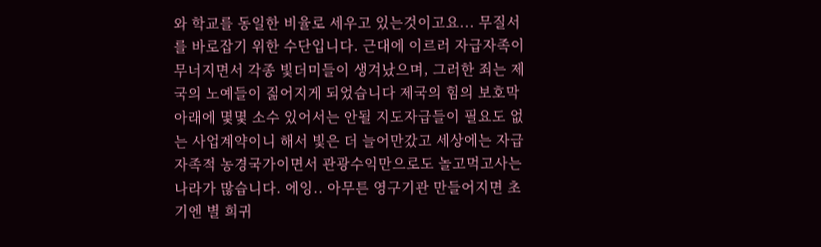와 학교를 동일한 비율로 세우고 있는것이고요... 무질서를 바로잡기 위한 수단입니다. 근대에 이르러 자급자족이 무너지면서 각종 빛더미들이 생겨났으며, 그러한 죄는 제국의 노예들이 짊어지게 되었습니다 제국의 힘의 보호막아래에 몇몇 소수 있어서는 안될 지도자급들이 필요도 없는 사업계약이니 해서 빛은 더 늘어만갔고 세상에는 자급자족적 농경국가이면서 관광수익만으로도 놀고먹고사는 나라가 많습니다. 에잉.. 아무튼 영구기관 만들어지면 초기엔 별 희귀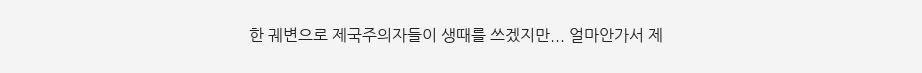한 궤변으로 제국주의자들이 생때를 쓰겠지만... 얼마안가서 제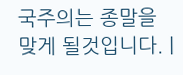국주의는 종말을 맞게 될것입니다. |